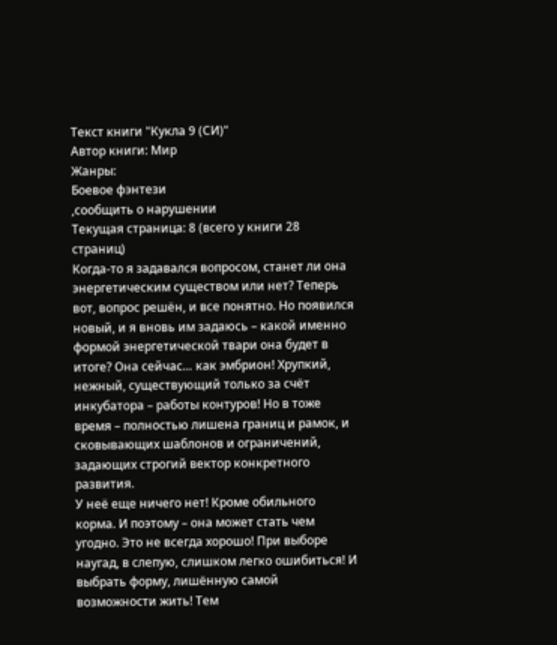Текст книги "Кукла 9 (СИ)"
Автор книги: Мир
Жанры:
Боевое фэнтези
,сообщить о нарушении
Текущая страница: 8 (всего у книги 28 страниц)
Когда-то я задавался вопросом, станет ли она энергетическим существом или нет? Теперь вот, вопрос решён, и все понятно. Но появился новый, и я вновь им задаюсь – какой именно формой энергетической твари она будет в итоге? Она сейчас… как эмбрион! Хрупкий, нежный, существующий только за счёт инкубатора – работы контуров! Но в тоже время – полностью лишена границ и рамок, и сковывающих шаблонов и ограничений, задающих строгий вектор конкретного развития.
У неё еще ничего нет! Кроме обильного корма. И поэтому – она может стать чем угодно. Это не всегда хорошо! При выборе наугад, в слепую, слишком легко ошибиться! И выбрать форму, лишённую самой возможности жить! Тем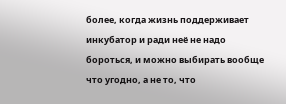более, когда жизнь поддерживает инкубатор и ради неё не надо бороться, и можно выбирать вообще что угодно, а не то, что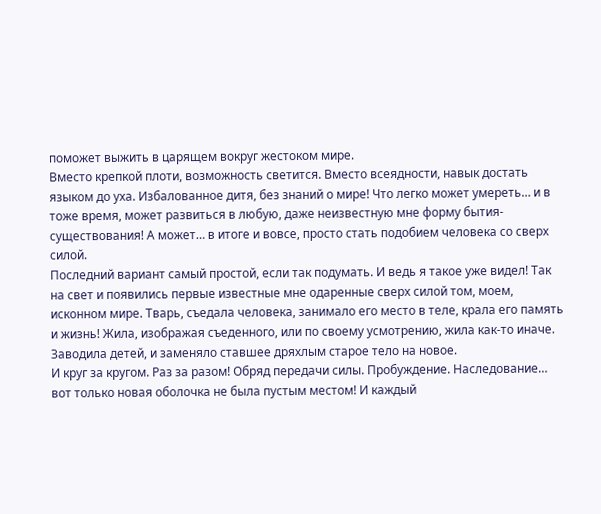поможет выжить в царящем вокруг жестоком мире.
Вместо крепкой плоти, возможность светится. Вместо всеядности, навык достать языком до уха. Избалованное дитя, без знаний о мире! Что легко может умереть… и в тоже время, может развиться в любую, даже неизвестную мне форму бытия-существования! А может… в итоге и вовсе, просто стать подобием человека со сверх силой.
Последний вариант самый простой, если так подумать. И ведь я такое уже видел! Так на свет и появились первые известные мне одаренные сверх силой том, моем, исконном мире. Тварь, съедала человека, занимало его место в теле, крала его память и жизнь! Жила, изображая съеденного, или по своему усмотрению, жила как-то иначе. Заводила детей, и заменяло ставшее дряхлым старое тело на новое.
И круг за кругом. Раз за разом! Обряд передачи силы. Пробуждение. Наследование… вот только новая оболочка не была пустым местом! И каждый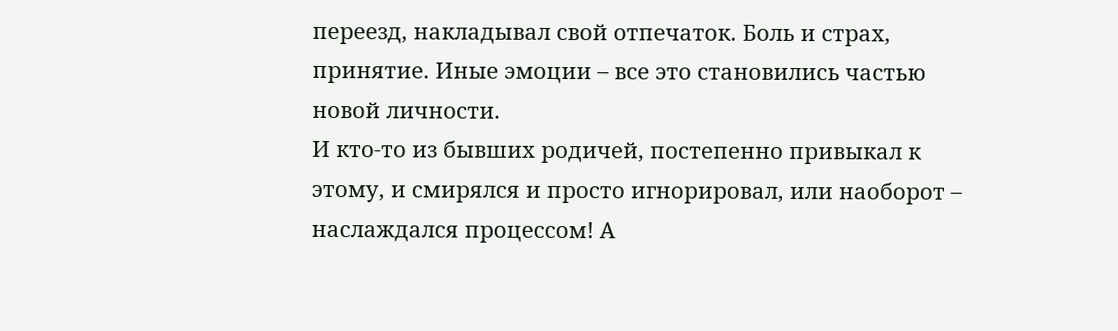переезд, накладывал свой отпечаток. Боль и страх, принятие. Иные эмоции – все это становились частью новой личности.
И кто-то из бывших родичей, постепенно привыкал к этому, и смирялся и просто игнорировал, или наоборот – наслаждался процессом! А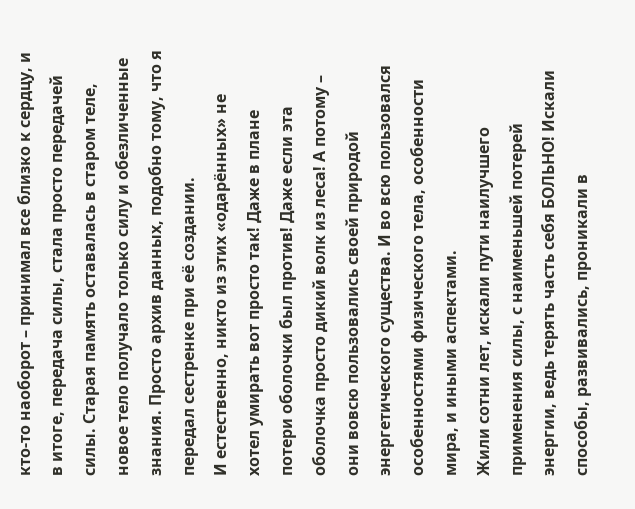кто-то наоборот – принимал все близко к сердцу, и в итоге, передача силы, стала просто передачей силы. Старая память оставалась в старом теле, новое тело получало только силу и обезличенные знания. Просто архив данных, подобно тому, что я передал сестренке при её создании.
И естественно, никто из этих «одарённых» не хотел умирать вот просто так! Даже в плане потери оболочки был против! Даже если эта оболочка просто дикий волк из леса! А потому – они вовсю пользовались своей природой энергетического существа. И во всю пользовался особенностями физического тела, особенности мира, и иными аспектами.
Жили сотни лет, искали пути наилучшего применения силы, с наименьшей потерей энергии, ведь терять часть себя БОЛЬНО! Искали способы, развивались, проникали в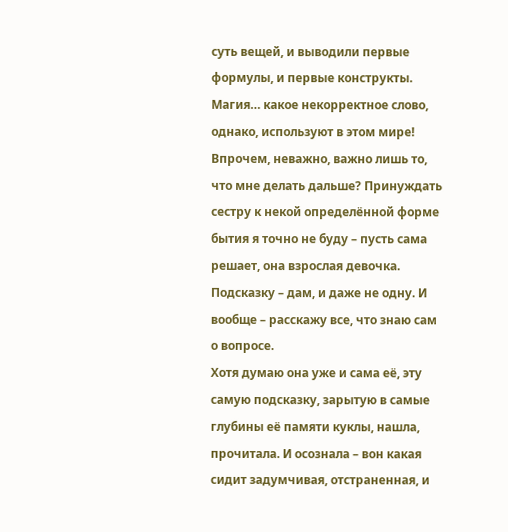суть вещей, и выводили первые формулы, и первые конструкты.
Магия… какое некорректное слово, однако, используют в этом мире! Впрочем, неважно, важно лишь то, что мне делать дальше? Принуждать сестру к некой определённой форме бытия я точно не буду – пусть сама решает, она взрослая девочка. Подсказку – дам, и даже не одну. И вообще – расскажу все, что знаю сам о вопросе.
Хотя думаю она уже и сама её, эту самую подсказку, зарытую в самые глубины её памяти куклы, нашла, прочитала. И осознала – вон какая сидит задумчивая, отстраненная, и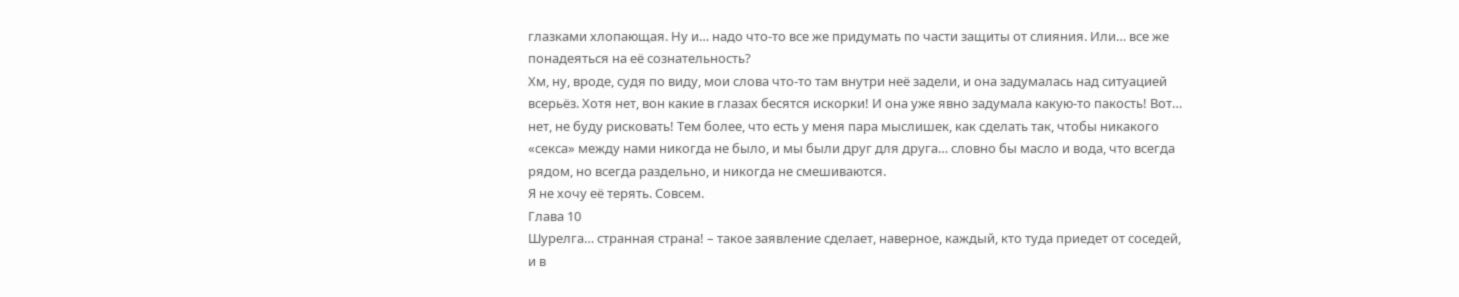глазками хлопающая. Ну и… надо что-то все же придумать по части защиты от слияния. Или… все же понадеяться на её сознательность?
Хм, ну, вроде, судя по виду, мои слова что-то там внутри неё задели, и она задумалась над ситуацией всерьёз. Хотя нет, вон какие в глазах бесятся искорки! И она уже явно задумала какую-то пакость! Вот… нет, не буду рисковать! Тем более, что есть у меня пара мыслишек, как сделать так, чтобы никакого «секса» между нами никогда не было, и мы были друг для друга… словно бы масло и вода, что всегда рядом, но всегда раздельно, и никогда не смешиваются.
Я не хочу её терять. Совсем.
Глава 10
Шурелга… странная страна! – такое заявление сделает, наверное, каждый, кто туда приедет от соседей, и в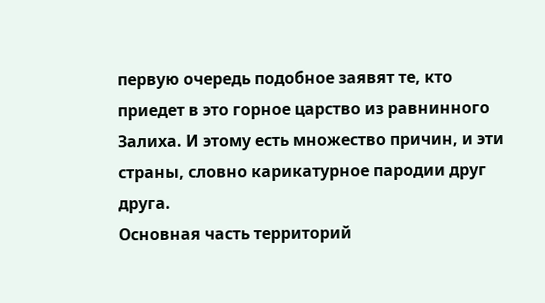первую очередь подобное заявят те, кто приедет в это горное царство из равнинного Залиха. И этому есть множество причин, и эти страны, словно карикатурное пародии друг друга.
Основная часть территорий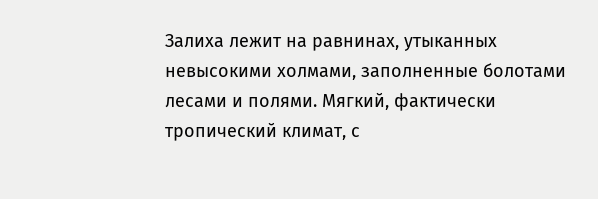Залиха лежит на равнинах, утыканных невысокими холмами, заполненные болотами лесами и полями. Мягкий, фактически тропический климат, с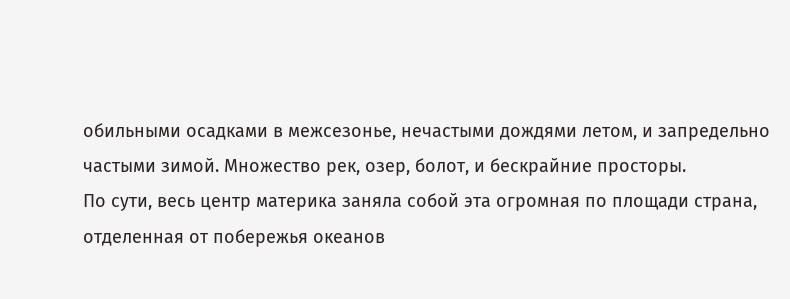обильными осадками в межсезонье, нечастыми дождями летом, и запредельно частыми зимой. Множество рек, озер, болот, и бескрайние просторы.
По сути, весь центр материка заняла собой эта огромная по площади страна, отделенная от побережья океанов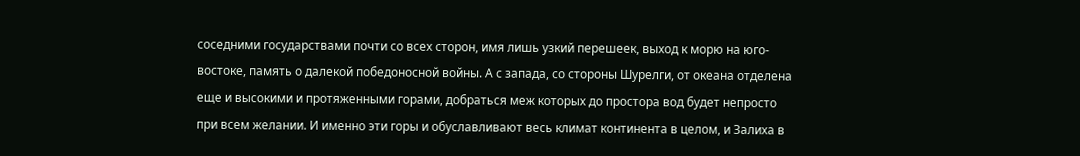соседними государствами почти со всех сторон, имя лишь узкий перешеек, выход к морю на юго-востоке, память о далекой победоносной войны. А с запада, со стороны Шурелги, от океана отделена еще и высокими и протяженными горами, добраться меж которых до простора вод будет непросто при всем желании. И именно эти горы и обуславливают весь климат континента в целом, и Залиха в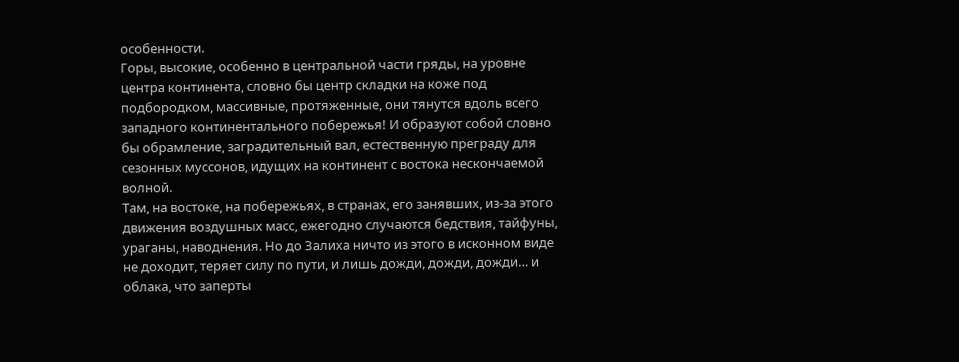особенности.
Горы, высокие, особенно в центральной части гряды, на уровне центра континента, словно бы центр складки на коже под подбородком, массивные, протяженные, они тянутся вдоль всего западного континентального побережья! И образуют собой словно бы обрамление, заградительный вал, естественную преграду для сезонных муссонов, идущих на континент с востока нескончаемой волной.
Там, на востоке, на побережьях, в странах, его занявших, из-за этого движения воздушных масс, ежегодно случаются бедствия, тайфуны, ураганы, наводнения. Но до Залиха ничто из этого в исконном виде не доходит, теряет силу по пути, и лишь дожди, дожди, дожди… и облака, что заперты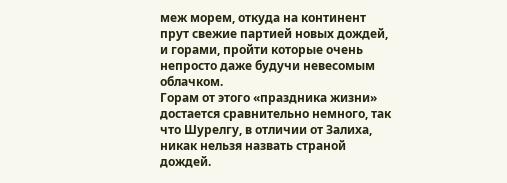меж морем, откуда на континент прут свежие партией новых дождей, и горами, пройти которые очень непросто даже будучи невесомым облачком.
Горам от этого «праздника жизни» достается сравнительно немного, так что Шурелгу, в отличии от Залиха, никак нельзя назвать страной дождей.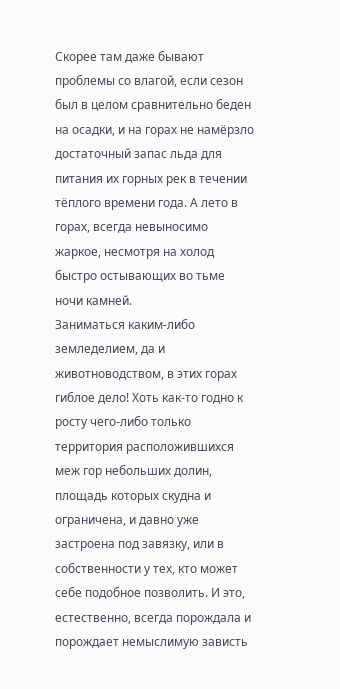Скорее там даже бывают проблемы со влагой, если сезон был в целом сравнительно беден на осадки, и на горах не намёрзло достаточный запас льда для питания их горных рек в течении тёплого времени года. А лето в горах, всегда невыносимо жаркое, несмотря на холод быстро остывающих во тьме ночи камней.
Заниматься каким-либо земледелием, да и животноводством, в этих горах гиблое дело! Хоть как-то годно к росту чего-либо только территория расположившихся меж гор небольших долин, площадь которых скудна и ограничена, и давно уже застроена под завязку, или в собственности у тех, кто может себе подобное позволить. И это, естественно, всегда порождала и порождает немыслимую зависть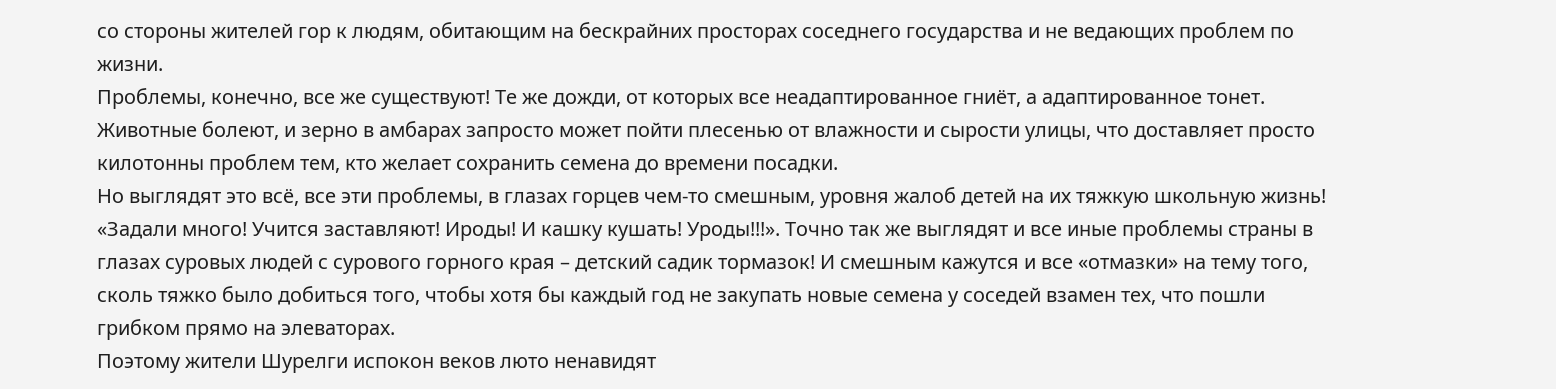со стороны жителей гор к людям, обитающим на бескрайних просторах соседнего государства и не ведающих проблем по жизни.
Проблемы, конечно, все же существуют! Те же дожди, от которых все неадаптированное гниёт, а адаптированное тонет. Животные болеют, и зерно в амбарах запросто может пойти плесенью от влажности и сырости улицы, что доставляет просто килотонны проблем тем, кто желает сохранить семена до времени посадки.
Но выглядят это всё, все эти проблемы, в глазах горцев чем-то смешным, уровня жалоб детей на их тяжкую школьную жизнь! «Задали много! Учится заставляют! Ироды! И кашку кушать! Уроды!!!». Точно так же выглядят и все иные проблемы страны в глазах суровых людей с сурового горного края – детский садик тормазок! И смешным кажутся и все «отмазки» на тему того, сколь тяжко было добиться того, чтобы хотя бы каждый год не закупать новые семена у соседей взамен тех, что пошли грибком прямо на элеваторах.
Поэтому жители Шурелги испокон веков люто ненавидят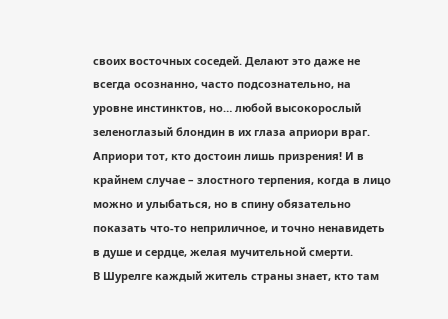своих восточных соседей. Делают это даже не всегда осознанно, часто подсознательно, на уровне инстинктов, но… любой высокорослый зеленоглазый блондин в их глаза априори враг. Априори тот, кто достоин лишь призрения! И в крайнем случае – злостного терпения, когда в лицо можно и улыбаться, но в спину обязательно показать что-то неприличное, и точно ненавидеть в душе и сердце, желая мучительной смерти.
В Шурелге каждый житель страны знает, кто там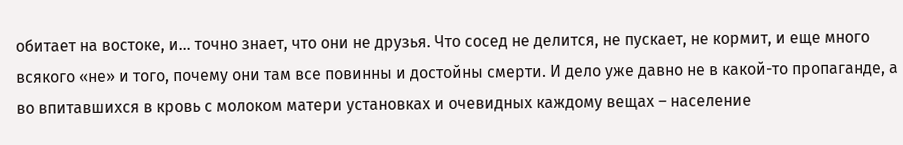обитает на востоке, и… точно знает, что они не друзья. Что сосед не делится, не пускает, не кормит, и еще много всякого «не» и того, почему они там все повинны и достойны смерти. И дело уже давно не в какой-то пропаганде, а во впитавшихся в кровь с молоком матери установках и очевидных каждому вещах – население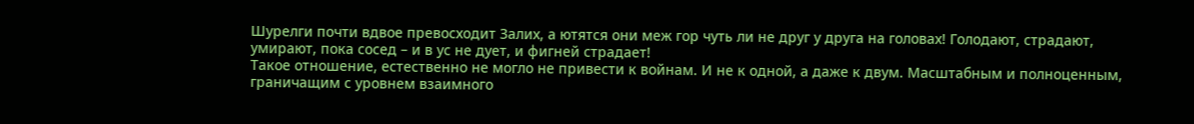Шурелги почти вдвое превосходит Залих, а ютятся они меж гор чуть ли не друг у друга на головах! Голодают, страдают, умирают, пока сосед – и в ус не дует, и фигней страдает!
Такое отношение, естественно не могло не привести к войнам. И не к одной, а даже к двум. Масштабным и полноценным, граничащим с уровнем взаимного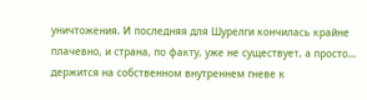уничтожения. И последняя для Шурелги кончилась крайне плачевно, и страна, по факту, уже не существует, а просто… держится на собственном внутреннем гневе к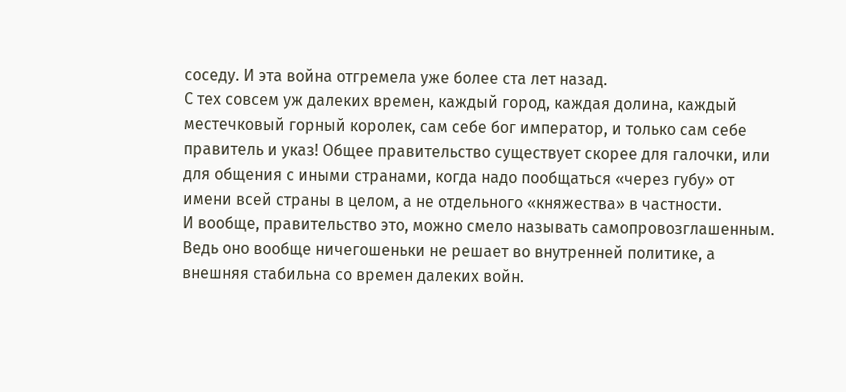соседу. И эта война отгремела уже более ста лет назад.
С тех совсем уж далеких времен, каждый город, каждая долина, каждый местечковый горный королек, сам себе бог император, и только сам себе правитель и указ! Общее правительство существует скорее для галочки, или для общения с иными странами, когда надо пообщаться «через губу» от имени всей страны в целом, а не отдельного «княжества» в частности.
И вообще, правительство это, можно смело называть самопровозглашенным. Ведь оно вообще ничегошеньки не решает во внутренней политике, а внешняя стабильна со времен далеких войн.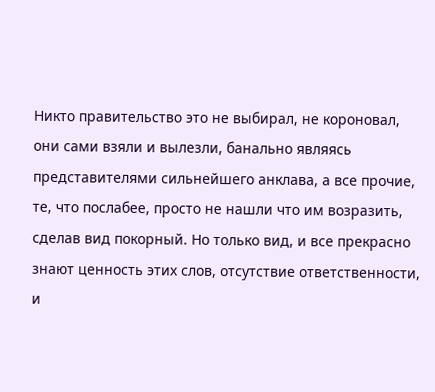Никто правительство это не выбирал, не короновал, они сами взяли и вылезли, банально являясь представителями сильнейшего анклава, а все прочие, те, что послабее, просто не нашли что им возразить, сделав вид покорный. Но только вид, и все прекрасно знают ценность этих слов, отсутствие ответственности, и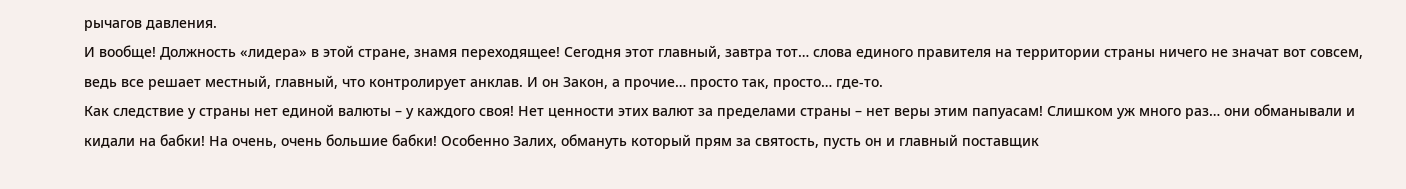рычагов давления.
И вообще! Должность «лидера» в этой стране, знамя переходящее! Сегодня этот главный, завтра тот… слова единого правителя на территории страны ничего не значат вот совсем, ведь все решает местный, главный, что контролирует анклав. И он Закон, а прочие… просто так, просто… где-то.
Как следствие у страны нет единой валюты – у каждого своя! Нет ценности этих валют за пределами страны – нет веры этим папуасам! Слишком уж много раз… они обманывали и кидали на бабки! На очень, очень большие бабки! Особенно Залих, обмануть который прям за святость, пусть он и главный поставщик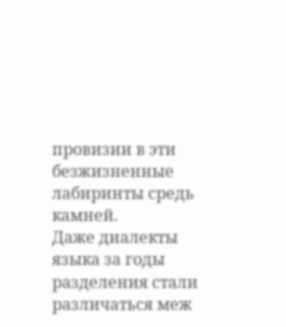провизии в эти безжизненные лабиринты средь камней.
Даже диалекты языка за годы разделения стали различаться меж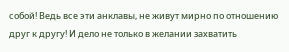собой! Ведь все эти анклавы, не живут мирно по отношению друг к другу! И дело не только в желании захватить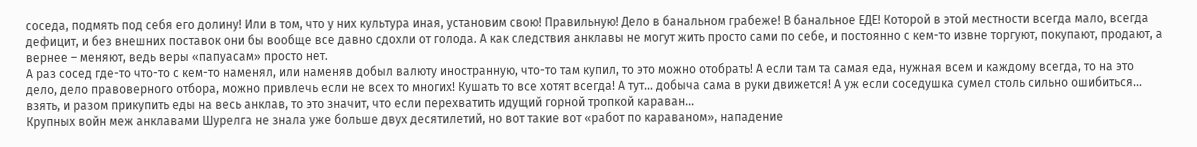соседа, подмять под себя его долину! Или в том, что у них культура иная, установим свою! Правильную! Дело в банальном грабеже! В банальное ЕДЕ! Которой в этой местности всегда мало, всегда дефицит, и без внешних поставок они бы вообще все давно сдохли от голода. А как следствия анклавы не могут жить просто сами по себе, и постоянно с кем-то извне торгуют, покупают, продают, а вернее – меняют, ведь веры «папуасам» просто нет.
А раз сосед где-то что-то с кем-то наменял, или наменяв добыл валюту иностранную, что-то там купил, то это можно отобрать! А если там та самая еда, нужная всем и каждому всегда, то на это дело, дело правоверного отбора, можно привлечь если не всех то многих! Кушать то все хотят всегда! А тут… добыча сама в руки движется! А уж если соседушка сумел столь сильно ошибиться… взять, и разом прикупить еды на весь анклав, то это значит, что если перехватить идущий горной тропкой караван…
Крупных войн меж анклавами Шурелга не знала уже больше двух десятилетий, но вот такие вот «работ по караваном», нападение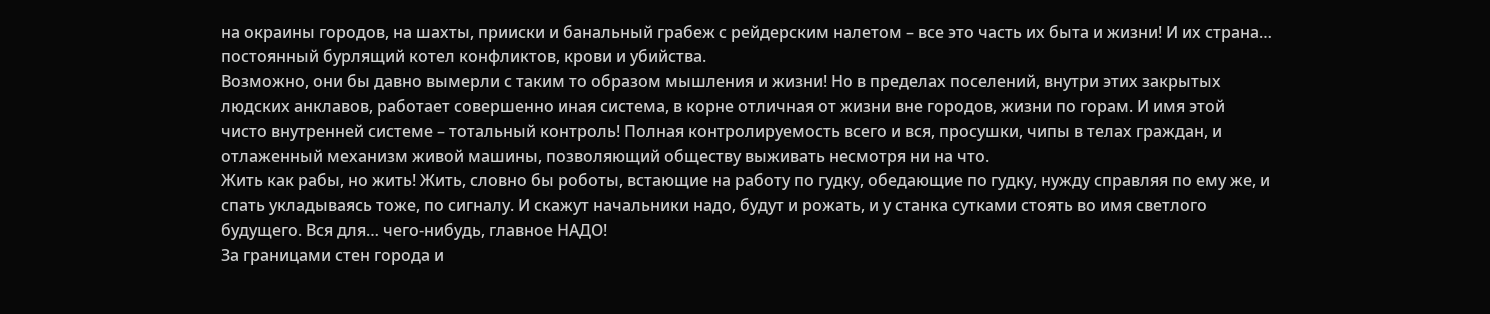на окраины городов, на шахты, прииски и банальный грабеж с рейдерским налетом – все это часть их быта и жизни! И их страна… постоянный бурлящий котел конфликтов, крови и убийства.
Возможно, они бы давно вымерли с таким то образом мышления и жизни! Но в пределах поселений, внутри этих закрытых людских анклавов, работает совершенно иная система, в корне отличная от жизни вне городов, жизни по горам. И имя этой чисто внутренней системе – тотальный контроль! Полная контролируемость всего и вся, просушки, чипы в телах граждан, и отлаженный механизм живой машины, позволяющий обществу выживать несмотря ни на что.
Жить как рабы, но жить! Жить, словно бы роботы, встающие на работу по гудку, обедающие по гудку, нужду справляя по ему же, и спать укладываясь тоже, по сигналу. И скажут начальники надо, будут и рожать, и у станка сутками стоять во имя светлого будущего. Вся для… чего-нибудь, главное НАДО!
За границами стен города и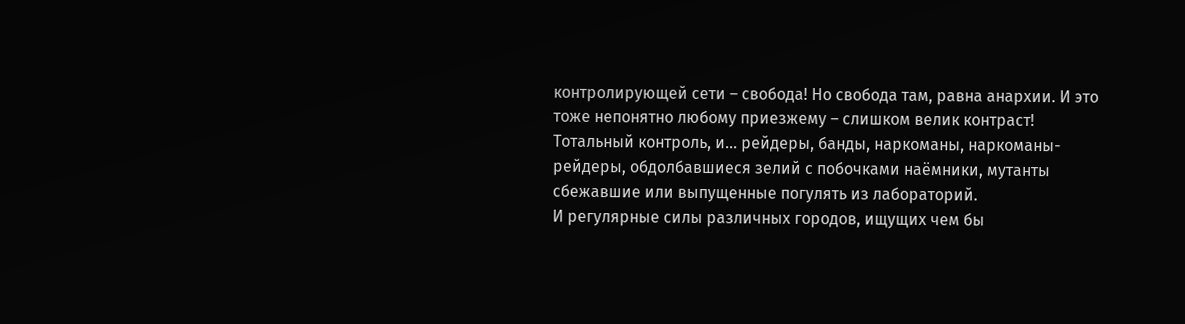контролирующей сети – свобода! Но свобода там, равна анархии. И это тоже непонятно любому приезжему – слишком велик контраст! Тотальный контроль, и… рейдеры, банды, наркоманы, наркоманы-рейдеры, обдолбавшиеся зелий с побочками наёмники, мутанты сбежавшие или выпущенные погулять из лабораторий.
И регулярные силы различных городов, ищущих чем бы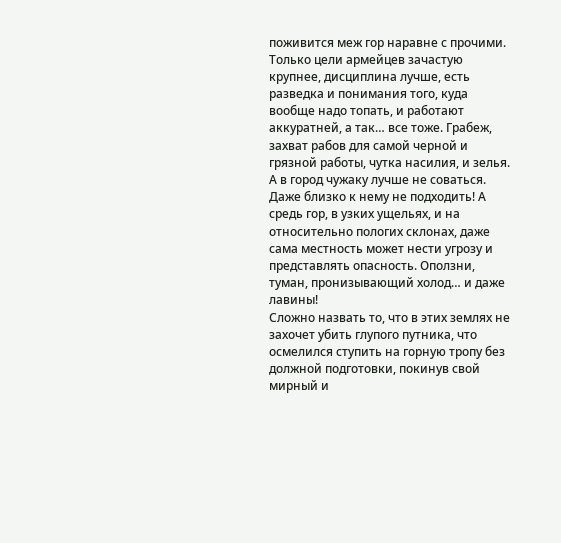поживится меж гор наравне с прочими. Только цели армейцев зачастую крупнее, дисциплина лучше, есть разведка и понимания того, куда вообще надо топать, и работают аккуратней, а так… все тоже. Грабеж, захват рабов для самой черной и грязной работы, чутка насилия, и зелья.
А в город чужаку лучше не соваться. Даже близко к нему не подходить! А средь гор, в узких ущельях, и на относительно пологих склонах, даже сама местность может нести угрозу и представлять опасность. Оползни, туман, пронизывающий холод… и даже лавины!
Сложно назвать то, что в этих землях не захочет убить глупого путника, что осмелился ступить на горную тропу без должной подготовки, покинув свой мирный и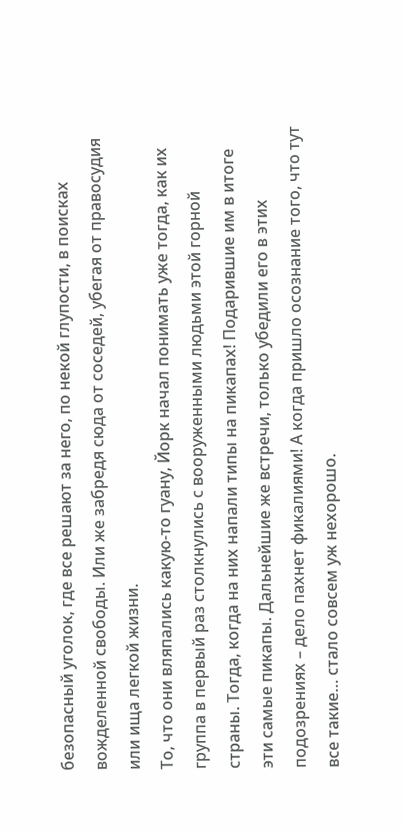безопасный уголок, где все решают за него, по некой глупости, в поисках вожделенной свободы. Или же забредя сюда от соседей, убегая от правосудия или ища легкой жизни.
То, что они вляпались какую-то гуану, Йорк начал понимать уже тогда, как их группа в первый раз столкнулись с вооруженными людьми этой горной страны. Тогда, когда на них напали типы на пикапах! Подарившие им в итоге эти самые пикапы. Дальнейшие же встречи, только убедили его в этих подозрениях – дело пахнет фикалиями! А когда пришло осознание того, что тут все такие… стало совсем уж нехорошо.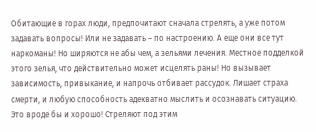Обитающие в горах люди, предпочитают сначала стрелять, а уже потом задавать вопросы! Или не задавать – по настроению. А еще они все тут наркоманы! Но ширяются не абы чем, а зельями лечения. Местное подделкой этого зелья, что действительно может исцелять раны! Но вызывает зависимость, привыкание, и напрочь отбивает рассудок. Лишает страха смерти, и любую способность адекватно мыслить и осознавать ситуацию.
Это вроде бы и хорошо! Стреляют под этим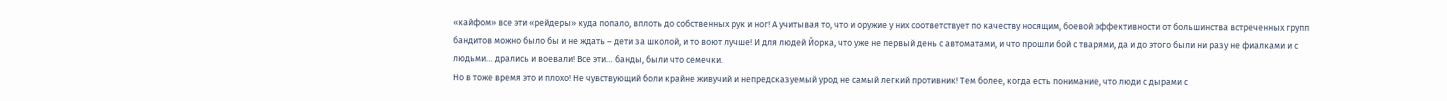«кайфом» все эти «рейдеры» куда попало, вплоть до собственных рук и ног! А учитывая то, что и оружие у них соответствует по качеству носящим, боевой эффективности от большинства встреченных групп бандитов можно было бы и не ждать – дети за школой, и то воют лучше! И для людей Йорка, что уже не первый день с автоматами, и что прошли бой с тварями, да и до этого были ни разу не фиалками и с людьми… дрались и воевали! Все эти… банды, были что семечки.
Но в тоже время это и плохо! Не чувствующий боли крайне живучий и непредсказуемый урод не самый легкий противник! Тем более, когда есть понимание, что люди с дырами с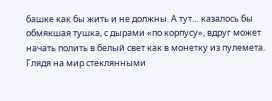башке как бы жить и не должны. А тут… казалось бы обмякшая тушка, с дырами «по корпусу», вдруг может начать полить в белый свет как в монетку из пулемета. Глядя на мир стеклянными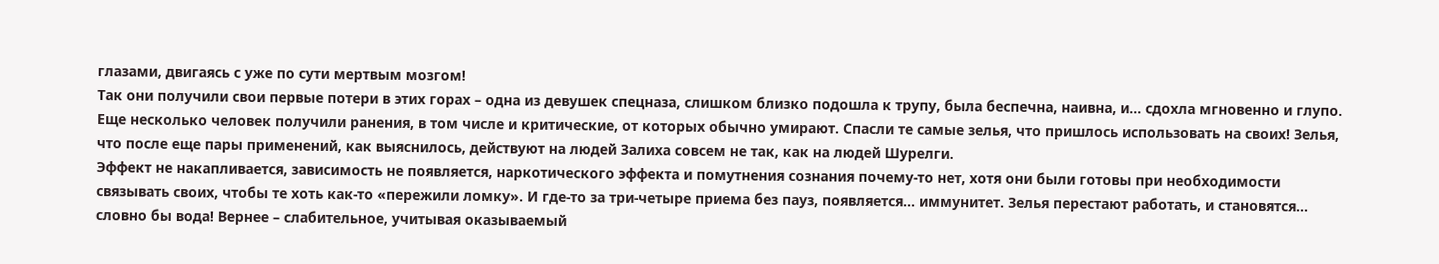глазами, двигаясь с уже по сути мертвым мозгом!
Так они получили свои первые потери в этих горах – одна из девушек спецназа, слишком близко подошла к трупу, была беспечна, наивна, и… сдохла мгновенно и глупо. Еще несколько человек получили ранения, в том числе и критические, от которых обычно умирают. Спасли те самые зелья, что пришлось использовать на своих! Зелья, что после еще пары применений, как выяснилось, действуют на людей Залиха совсем не так, как на людей Шурелги.
Эффект не накапливается, зависимость не появляется, наркотического эффекта и помутнения сознания почему-то нет, хотя они были готовы при необходимости связывать своих, чтобы те хоть как-то «пережили ломку». И где-то за три-четыре приема без пауз, появляется… иммунитет. Зелья перестают работать, и становятся… словно бы вода! Вернее – слабительное, учитывая оказываемый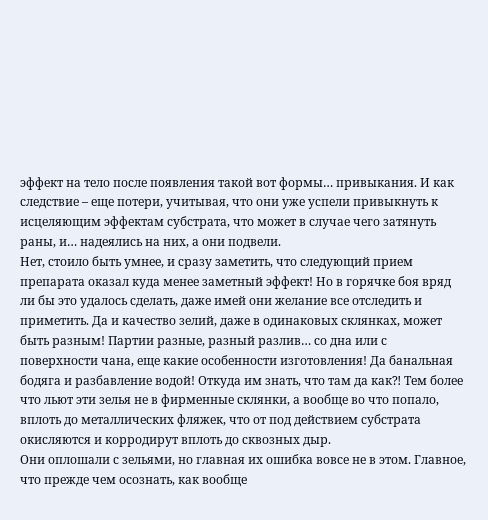эффект на тело после появления такой вот формы… привыкания. И как следствие – еще потери, учитывая, что они уже успели привыкнуть к исцеляющим эффектам субстрата, что может в случае чего затянуть раны, и… надеялись на них, а они подвели.
Нет, стоило быть умнее, и сразу заметить, что следующий прием препарата оказал куда менее заметный эффект! Но в горячке боя вряд ли бы это удалось сделать, даже имей они желание все отследить и приметить. Да и качество зелий, даже в одинаковых склянках, может быть разным! Партии разные, разный разлив… со дна или с поверхности чана, еще какие особенности изготовления! Да банальная бодяга и разбавление водой! Откуда им знать, что там да как⁈ Тем более что льют эти зелья не в фирменные склянки, а вообще во что попало, вплоть до металлических фляжек, что от под действием субстрата окисляются и корродирут вплоть до сквозных дыр.
Они оплошали с зельями, но главная их ошибка вовсе не в этом. Главное, что прежде чем осознать, как вообще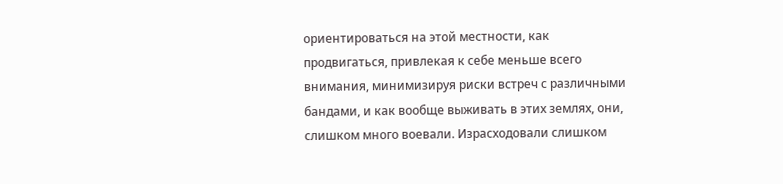ориентироваться на этой местности, как продвигаться, привлекая к себе меньше всего внимания, минимизируя риски встреч с различными бандами, и как вообще выживать в этих землях, они, слишком много воевали. Израсходовали слишком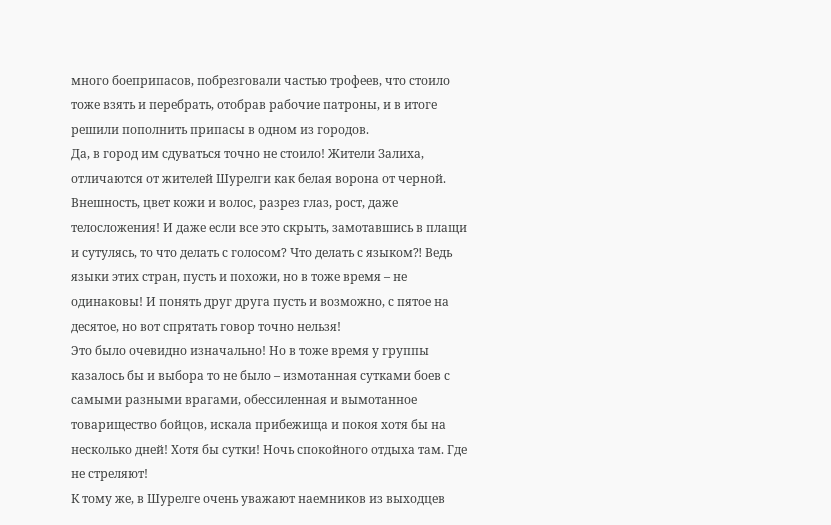много боеприпасов, побрезговали частью трофеев, что стоило тоже взять и перебрать, отобрав рабочие патроны, и в итоге решили пополнить припасы в одном из городов.
Да, в город им сдуваться точно не стоило! Жители Залиха, отличаются от жителей Шурелги как белая ворона от черной. Внешность, цвет кожи и волос, разрез глаз, рост, даже телосложения! И даже если все это скрыть, замотавшись в плащи и сутулясь, то что делать с голосом? Что делать с языком⁈ Ведь языки этих стран, пусть и похожи, но в тоже время – не одинаковы! И понять друг друга пусть и возможно, с пятое на десятое, но вот спрятать говор точно нельзя!
Это было очевидно изначально! Но в тоже время у группы казалось бы и выбора то не было – измотанная сутками боев с самыми разными врагами, обессиленная и вымотанное товарищество бойцов, искала прибежища и покоя хотя бы на несколько дней! Хотя бы сутки! Ночь спокойного отдыха там. Где не стреляют!
К тому же, в Шурелге очень уважают наемников из выходцев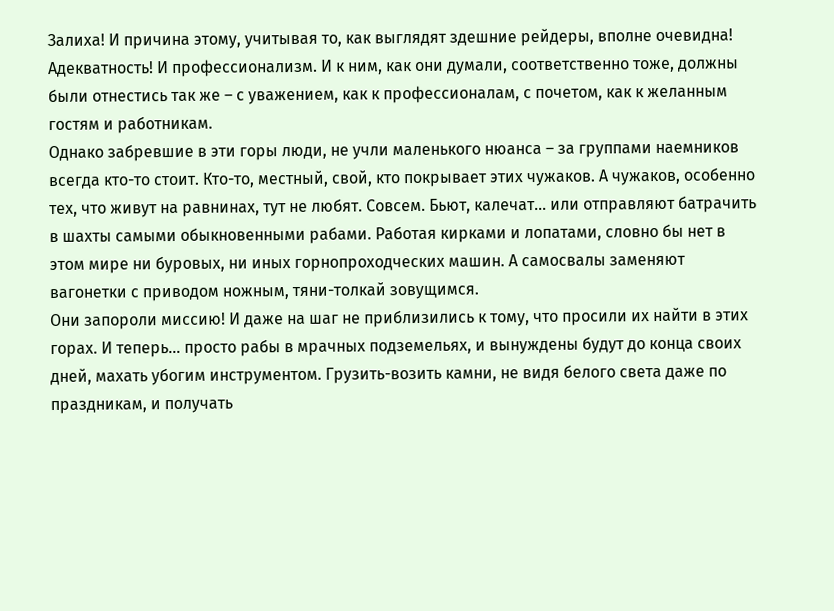Залиха! И причина этому, учитывая то, как выглядят здешние рейдеры, вполне очевидна! Адекватность! И профессионализм. И к ним, как они думали, соответственно тоже, должны были отнестись так же – с уважением, как к профессионалам, с почетом, как к желанным гостям и работникам.
Однако забревшие в эти горы люди, не учли маленького нюанса – за группами наемников всегда кто-то стоит. Кто-то, местный, свой, кто покрывает этих чужаков. А чужаков, особенно тех, что живут на равнинах, тут не любят. Совсем. Бьют, калечат… или отправляют батрачить в шахты самыми обыкновенными рабами. Работая кирками и лопатами, словно бы нет в этом мире ни буровых, ни иных горнопроходческих машин. А самосвалы заменяют вагонетки с приводом ножным, тяни-толкай зовущимся.
Они запороли миссию! И даже на шаг не приблизились к тому, что просили их найти в этих горах. И теперь… просто рабы в мрачных подземельях, и вынуждены будут до конца своих дней, махать убогим инструментом. Грузить-возить камни, не видя белого света даже по праздникам, и получать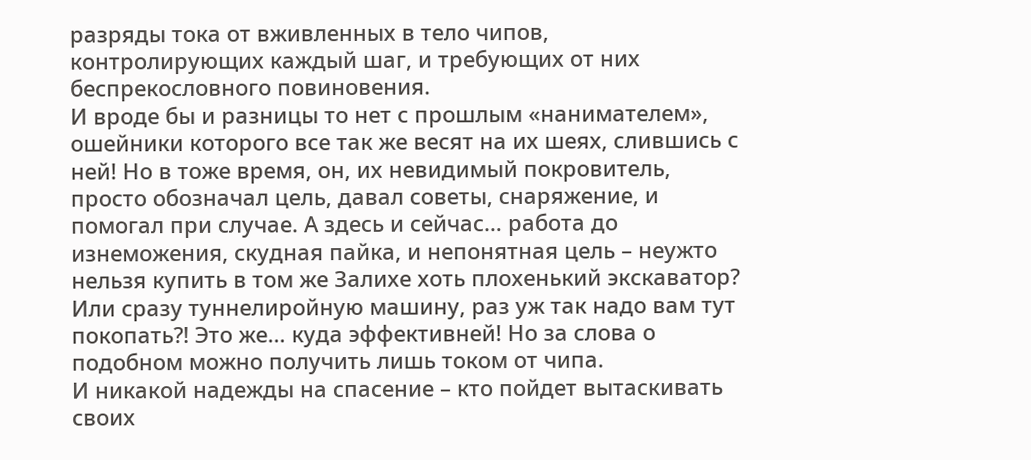разряды тока от вживленных в тело чипов, контролирующих каждый шаг, и требующих от них беспрекословного повиновения.
И вроде бы и разницы то нет с прошлым «нанимателем», ошейники которого все так же весят на их шеях, слившись с ней! Но в тоже время, он, их невидимый покровитель, просто обозначал цель, давал советы, снаряжение, и помогал при случае. А здесь и сейчас… работа до изнеможения, скудная пайка, и непонятная цель – неужто нельзя купить в том же Залихе хоть плохенький экскаватор? Или сразу туннелиройную машину, раз уж так надо вам тут покопать⁈ Это же… куда эффективней! Но за слова о подобном можно получить лишь током от чипа.
И никакой надежды на спасение – кто пойдет вытаскивать своих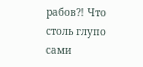рабов⁈ Что столь глупо сами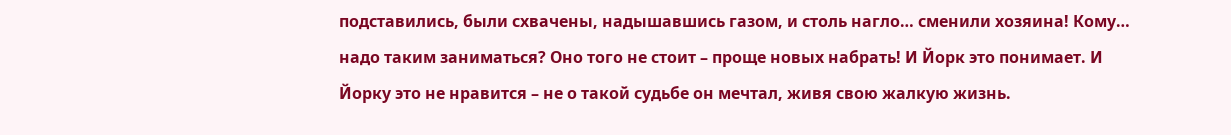подставились, были схвачены, надышавшись газом, и столь нагло… сменили хозяина! Кому… надо таким заниматься? Оно того не стоит – проще новых набрать! И Йорк это понимает. И Йорку это не нравится – не о такой судьбе он мечтал, живя свою жалкую жизнь.